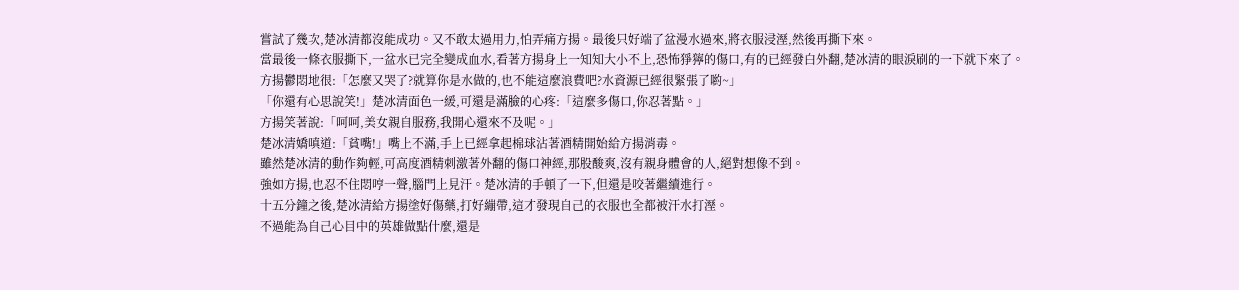嘗試了幾次,楚冰清都沒能成功。又不敢太過用力,怕弄痛方揚。最後只好端了盆漫水過來,將衣服浸溼,然後再撕下來。
當最後一條衣服撕下,一盆水已完全變成血水,看著方揚身上一知知大小不上,恐怖猙獰的傷口,有的已經發白外翻,楚冰清的眼淚刷的一下就下來了。
方揚鬱悶地很:「怎麼又哭了?就算你是水做的,也不能這麼浪費吧?水資源已經很緊張了喲~」
「你還有心思說笑!」楚冰清面色一緩,可還是滿臉的心疼:「這麼多傷口,你忍著點。」
方揚笑著說:「呵呵,美女親自服務,我開心還來不及呢。」
楚冰清嬌嗔道:「貧嘴!」嘴上不滿,手上已經拿起棉球沾著酒精開始給方揚消毒。
雖然楚冰清的動作夠輕,可高度酒精刺激著外翻的傷口神經,那股酸爽,沒有親身體會的人,絕對想像不到。
強如方揚,也忍不住悶哼一聲,腦門上見汗。楚冰清的手頓了一下,但還是咬著繼續進行。
十五分鐘之後,楚冰清給方揚塗好傷藥,打好繃帶,這才發現自己的衣服也全都被汗水打溼。
不過能為自己心目中的英雄做點什麼,還是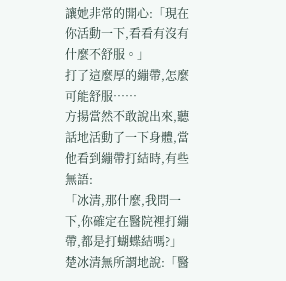讓她非常的開心:「現在你活動一下,看看有沒有什麼不舒服。」
打了這麼厚的繃帶,怎麼可能舒服……
方揚當然不敢說出來,聽話地活動了一下身體,當他看到繃帶打結時,有些無語:
「冰清,那什麼,我問一下,你確定在醫院裡打繃帶,都是打蝴蝶結嗎?」
楚冰清無所謂地說:「醫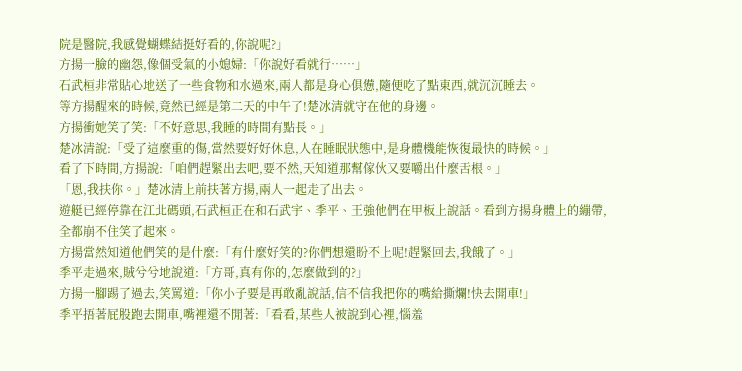院是醫院,我感覺蝴蝶結挺好看的,你說呢?」
方揚一臉的幽怨,像個受氣的小媳婦:「你說好看就行……」
石武桓非常貼心地送了一些食物和水過來,兩人都是身心俱憊,隨便吃了點東西,就沉沉睡去。
等方揚醒來的時候,竟然已經是第二天的中午了!楚冰清就守在他的身邊。
方揚衝她笑了笑:「不好意思,我睡的時間有點長。」
楚冰清說:「受了這麼重的傷,當然要好好休息,人在睡眠狀態中,是身體機能恢復最快的時候。」
看了下時間,方揚說:「咱們趕緊出去吧,要不然,天知道那幫傢伙又要嚼出什麼舌根。」
「恩,我扶你。」楚冰清上前扶著方揚,兩人一起走了出去。
遊艇已經停靠在江北碼頭,石武桓正在和石武宇、季平、王強他們在甲板上說話。看到方揚身體上的繃帶,全都崩不住笑了起來。
方揚當然知道他們笑的是什麼:「有什麼好笑的?你們想還盼不上呢!趕緊回去,我餓了。」
季平走過來,賊兮兮地說道:「方哥,真有你的,怎麼做到的?」
方揚一腳踢了過去,笑罵道:「你小子要是再敢亂說話,信不信我把你的嘴給撕爛!快去開車!」
季平捂著屁股跑去開車,嘴裡還不閒著:「看看,某些人被說到心裡,惱羞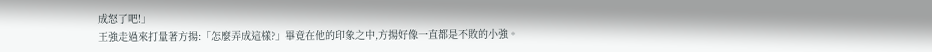成怒了吧!」
王強走過來打量著方揚:「怎麼弄成這樣?」畢竟在他的印象之中,方揚好像一直都是不敗的小強。